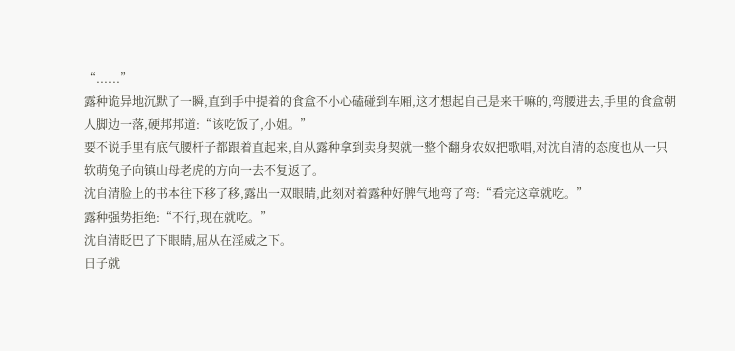“......”
露种诡异地沉默了一瞬,直到手中提着的食盒不小心磕碰到车厢,这才想起自己是来干嘛的,弯腰进去,手里的食盒朝人脚边一落,硬邦邦道:“该吃饭了,小姐。”
要不说手里有底气腰杆子都跟着直起来,自从露种拿到卖身契就一整个翻身农奴把歌唱,对沈自清的态度也从一只软萌兔子向镇山母老虎的方向一去不复返了。
沈自清脸上的书本往下移了移,露出一双眼睛,此刻对着露种好脾气地弯了弯:“看完这章就吃。”
露种强势拒绝:“不行,现在就吃。”
沈自清眨巴了下眼睛,屈从在淫威之下。
日子就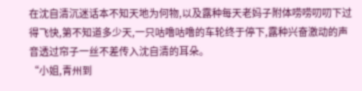在沈自清沉迷话本不知天地为何物,以及露种每天老妈子附体唠唠叨叨下过得飞快,第不知道多少天,一只咕噜咕噜的车轮终于停下,露种兴奋激动的声音透过帘子一丝不差传入沈自清的耳朵。
“小姐,青州到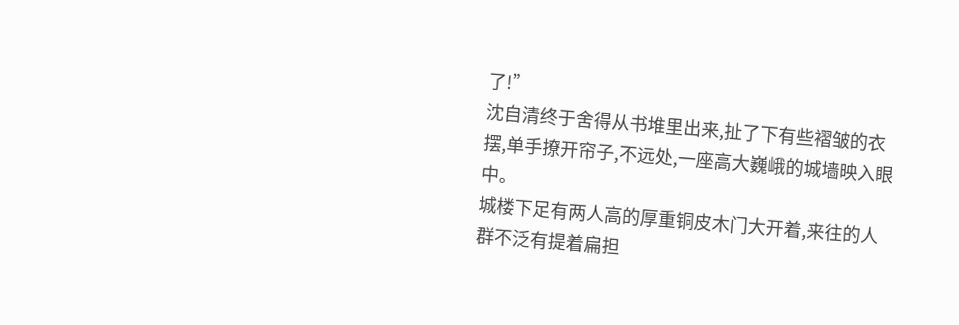了!”
沈自清终于舍得从书堆里出来,扯了下有些褶皱的衣摆,单手撩开帘子,不远处,一座高大巍峨的城墙映入眼中。
城楼下足有两人高的厚重铜皮木门大开着,来往的人群不泛有提着扁担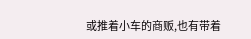或推着小车的商贩,也有带着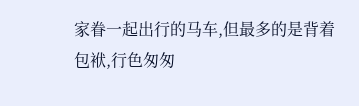家眷一起出行的马车,但最多的是背着包袱,行色匆匆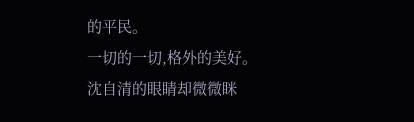的平民。
一切的一切,格外的美好。
沈自清的眼睛却微微眯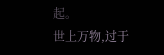起。
世上万物,过于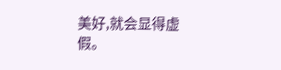美好,就会显得虚假。